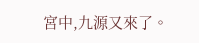宮中,九源又來了。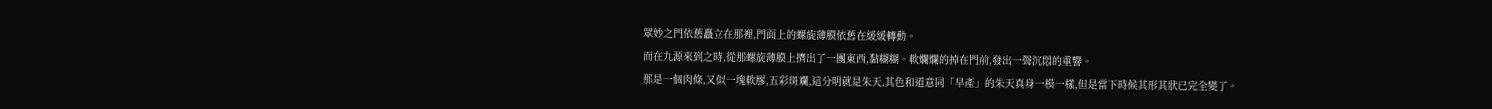眾妙之門依舊矗立在那裡,門面上的螺旋薄膜依舊在緩緩轉動。
而在九源來到之時,從那螺旋薄膜上擠出了一團東西,黏糊糊。軟爛爛的掉在門前,發出一聲沉悶的重響。
那是一個肉條,又似一塊軟膠,五彩斑斕,這分明就是朱天,其色和道意同「早產」的朱天真身一模一樣,但是當下時候其形其狀已完全變了。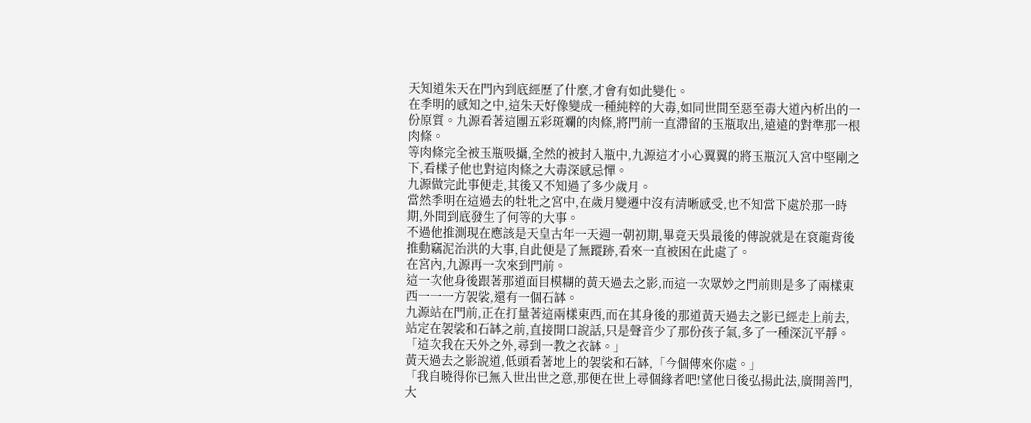天知道朱天在門內到底經歷了什麼,才會有如此變化。
在季明的感知之中,這朱天好像變成一種純粹的大毒,如同世間至惡至毒大道內析出的一份原質。九源看著這團五彩斑斕的肉條,將門前一直滯留的玉瓶取出,遠遠的對準那一根肉條。
等肉條完全被玉瓶吸攝,全然的被封入瓶中,九源這才小心翼翼的將玉瓶沉入宮中堅剛之下,看樣子他也對這肉條之大毒深感忌憚。
九源做完此事便走,其後又不知過了多少歲月。
當然季明在這過去的牡牝之宮中,在歲月變遷中沒有清晰感受,也不知當下處於那一時期,外間到底發生了何等的大事。
不過他推測現在應該是天皇古年一天週一朝初期,畢竟天吳最後的傳說就是在袞龍背後推動竊泥治洪的大事,自此便是了無蹤跡,看來一直被困在此處了。
在宮內,九源再一次來到門前。
這一次他身後跟著那道面目模糊的黃天過去之影,而這一次眾妙之門前則是多了兩樣東西一一一方袈裟,還有一個石缽。
九源站在門前,正在打量著這兩樣東西,而在其身後的那道黃天過去之影已經走上前去,站定在袈裟和石缽之前,直接開口說話,只是聲音少了那份孩子氣,多了一種深沉平靜。
「這次我在天外之外,尋到一教之衣缽。」
黃天過去之影說道,低頭看著地上的袈裟和石缽,「今個傳來你處。」
「我自曉得你已無入世出世之意,那便在世上尋個緣者吧!望他日後弘揚此法,廣開善門,大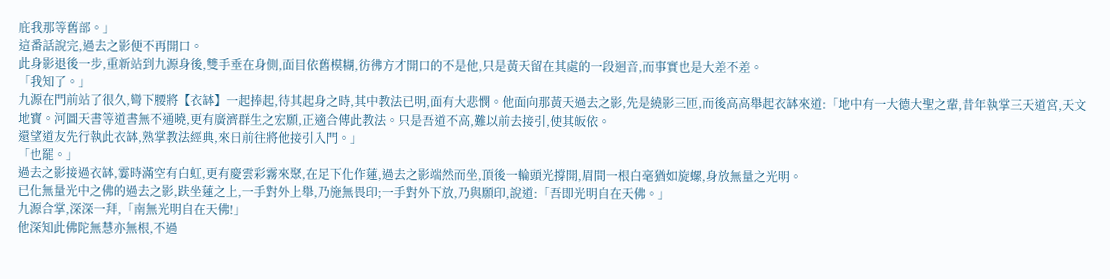庇我那等舊部。」
這番話說完,過去之影便不再開口。
此身影退後一步,重新站到九源身後,雙手垂在身側,面目依舊模糊,彷彿方才開口的不是他,只是黃天留在其處的一段迴音,而事實也是大差不差。
「我知了。」
九源在門前站了很久,彎下腰將【衣缽】一起捧起,待其起身之時,其中教法已明,面有大悲憫。他面向那黃天過去之影,先是繞影三匝,而後高高舉起衣缽來道:「地中有一大德大聖之輩,昔年執掌三天道宮,天文地寶。河圖天書等道書無不通曉,更有廣濟群生之宏願,正適合傳此教法。只是吾道不高,難以前去接引,使其皈依。
還望道友先行執此衣缽,熟掌教法經典,來日前往將他接引入門。」
「也罷。」
過去之影接過衣缽,霎時滿空有白虹,更有慶雲彩霧來聚,在足下化作蓮,過去之影端然而坐,頂後一輪頭光撐開,眉間一根白毫猶如旋螺,身放無量之光明。
已化無量光中之佛的過去之影,趺坐蓮之上,一手對外上舉,乃施無畏印;一手對外下放,乃與願印,說道:「吾即光明自在天佛。」
九源合掌,深深一拜,「南無光明自在天佛!」
他深知此佛陀無慧亦無根,不過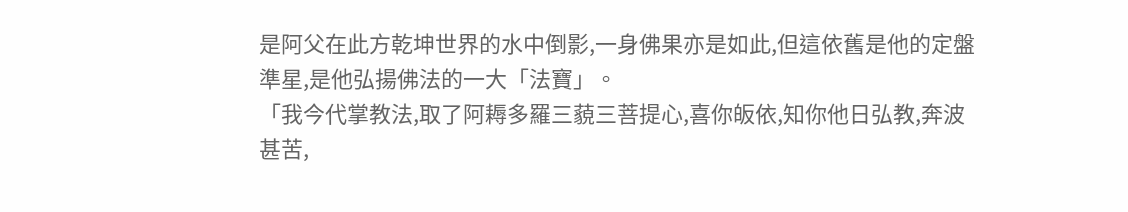是阿父在此方乾坤世界的水中倒影,一身佛果亦是如此,但這依舊是他的定盤準星,是他弘揚佛法的一大「法寶」。
「我今代掌教法,取了阿耨多羅三藐三菩提心,喜你皈依,知你他日弘教,奔波甚苦,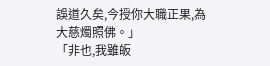誤道久矣,今授你大職正果,為大慈燭照佛。」
「非也,我雖皈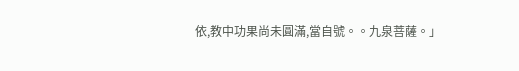依,教中功果尚未圓滿,當自號。。九泉菩薩。」